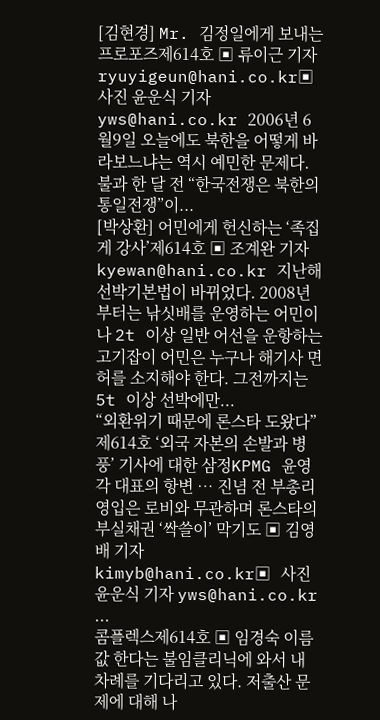[김현경] Mr. 김정일에게 보내는 프로포즈제614호 ▣ 류이근 기자 ryuyigeun@hani.co.kr▣ 사진 윤운식 기자 yws@hani.co.kr 2006년 6월9일 오늘에도 북한을 어떻게 바라보느냐는 역시 예민한 문제다. 불과 한 달 전 “한국전쟁은 북한의 통일전쟁”이...
[박상환] 어민에게 헌신하는 ‘족집게 강사’제614호 ▣ 조계완 기자 kyewan@hani.co.kr 지난해 선박기본법이 바뀌었다. 2008년부터는 낚싯배를 운영하는 어민이나 2t 이상 일반 어선을 운항하는 고기잡이 어민은 누구나 해기사 면허를 소지해야 한다. 그전까지는 5t 이상 선박에만...
“외환위기 때문에 론스타 도왔다”제614호 ‘외국 자본의 손발과 병풍’ 기사에 대한 삼정KPMG 윤영각 대표의 항변 … 진념 전 부총리 영입은 로비와 무관하며 론스타의 부실채권 ‘싹쓸이’ 막기도 ▣ 김영배 기자 kimyb@hani.co.kr▣ 사진 윤운식 기자 yws@hani.co.kr ...
콤플렉스제614호 ▣ 임경숙 이름값 한다는 불임클리닉에 와서 내 차례를 기다리고 있다. 저출산 문제에 대해 나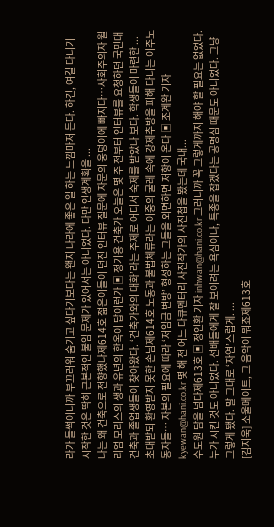라가 들썩이니까 부끄러워 숨기고 싶다기보다는 왠지 나라에 좋은 일 하는 느낌마저 든다. 하긴, 여길 다니기 시작한 것은 딱히 근본적인 불임 문제가 있어서는 아니었다. 다만 인생계획을 ...
나는 왜 건축으로 전향했나제614호 젊은이들이 던진 인터뷰 질문에 자문의 웅덩이에 빠지다…사회주의자 윌리엄 모리스의 생과 유년의 한옥이 답이런가 ▣ 정기용 건축가 오늘은 몇 주 전부터 인터뷰를 요청하던 국민대 건축과 졸업생들이 찾아왔다. ‘건축가와의 대화’라는 주제로 어디서 숙제를 받았나 보다. 학생들이 마련한 ...
초대받되 환영받지 못한 손님제614호 노동과 불법체류라는 이중의 굴레 속에 강제추방을 피해 다니는 이주노동자들… 자본의 필요에 따라 ‘저임금 변방’ 형성하는 그들을 외면하면 저항이 온다 ▣ 조계완 기자 kyewan@hani.co.kr 몇 해 전 어느 다큐멘터리 사진작가의 사진첩을 봤는데 국내...
수도원 담을 넘다제613호 ▣ 정인환 기자 inhwan@hani.co.kr 그러니까 꼭 그렇게까지 해야 할 필요는 없었다. 누가 시킨 것도 아니었다. 선배들에게 잘 보이려는 욕심이나, 특종을 잡겠다는 공명심 때문도 아니었다. 그냥 그렇게 됐다. 말 그대로 ‘자연’스럽게. ...
[김지욱] 소울메이트, 그 음악이 뭐죠제613호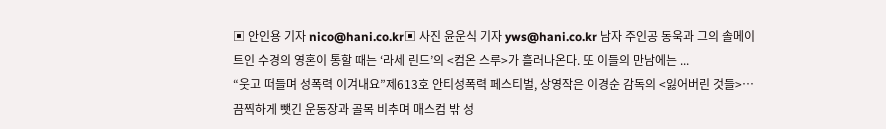▣ 안인용 기자 nico@hani.co.kr▣ 사진 윤운식 기자 yws@hani.co.kr 남자 주인공 동욱과 그의 솔메이트인 수경의 영혼이 통할 때는 ‘라세 린드’의 <컴온 스루>가 흘러나온다. 또 이들의 만남에는 ...
“웃고 떠들며 성폭력 이겨내요”제613호 안티성폭력 페스티벌, 상영작은 이경순 감독의 <잃어버린 것들>… 끔찍하게 뺏긴 운동장과 골목 비추며 매스컴 밖 성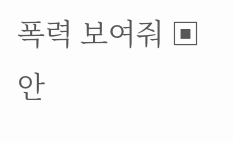폭력 보여줘 ▣ 안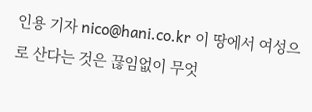인용 기자 nico@hani.co.kr 이 땅에서 여성으로 산다는 것은 끊임없이 무엇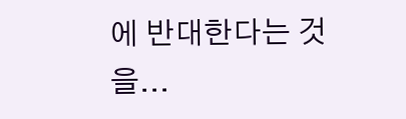에 반대한다는 것을...